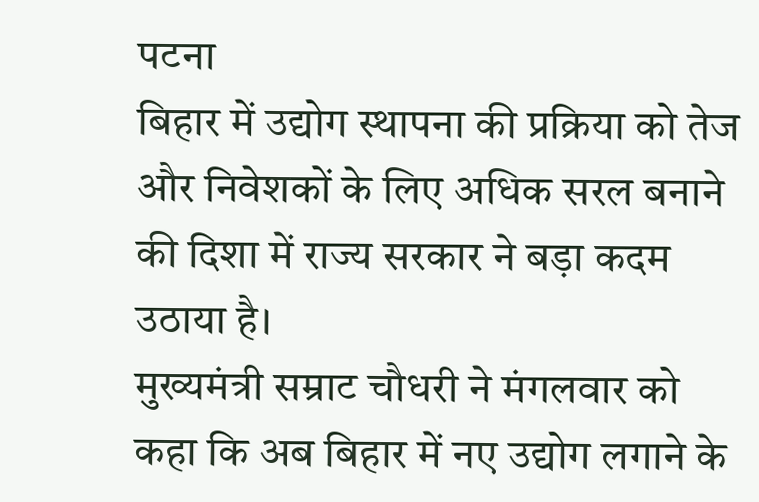पटना
बिहार में उद्योग स्थापना की प्रक्रिया को तेज और निवेशकों के लिए अधिक सरल बनाने की दिशा में राज्य सरकार ने बड़ा कदम उठाया है।
मुख्यमंत्री सम्राट चौधरी ने मंगलवार को कहा कि अब बिहार में नए उद्योग लगाने के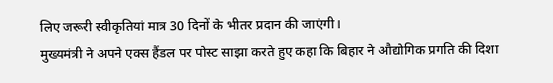लिए जरूरी स्वीकृतियां मात्र 30 दिनों के भीतर प्रदान की जाएंगी।
मुख्यमंत्री ने अपने एक्स हैंडल पर पोस्ट साझा करते हुए कहा कि बिहार ने औद्योगिक प्रगति की दिशा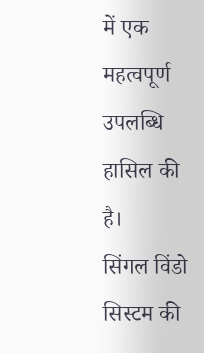में एक महत्वपूर्ण उपलब्धि हासिल की है।
सिंगल विंडो सिस्टम की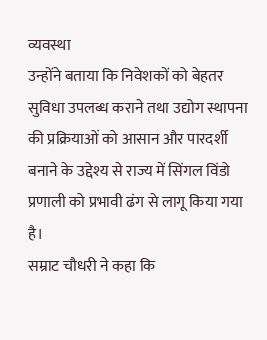व्यवस्था
उन्होंने बताया कि निवेशकों को बेहतर सुविधा उपलब्ध कराने तथा उद्योग स्थापना की प्रक्रियाओं को आसान और पारदर्शी बनाने के उद्देश्य से राज्य में सिंगल विंडो प्रणाली को प्रभावी ढंग से लागू किया गया है।
सम्राट चौधरी ने कहा कि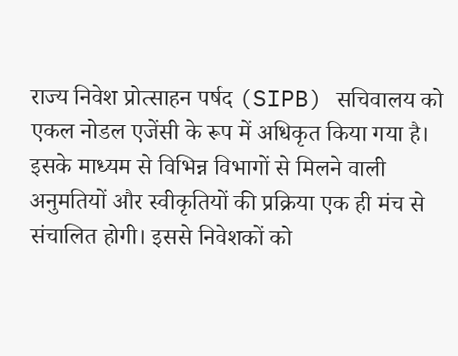राज्य निवेश प्रोत्साहन पर्षद (SIPB) सचिवालय को एकल नोडल एजेंसी के रूप में अधिकृत किया गया है।
इसके माध्यम से विभिन्न विभागों से मिलने वाली अनुमतियों और स्वीकृतियों की प्रक्रिया एक ही मंच से संचालित होगी। इससे निवेशकों को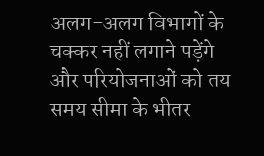अलग-अलग विभागों के चक्कर नहीं लगाने पड़ेंगे और परियोजनाओं को तय समय सीमा के भीतर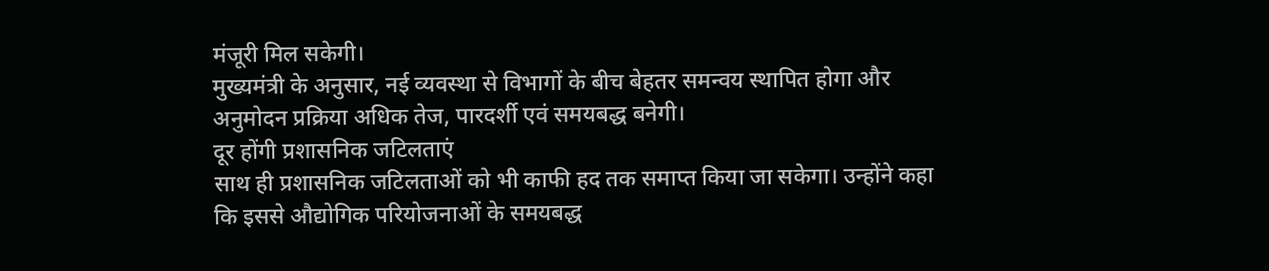मंजूरी मिल सकेगी।
मुख्यमंत्री के अनुसार, नई व्यवस्था से विभागों के बीच बेहतर समन्वय स्थापित होगा और अनुमोदन प्रक्रिया अधिक तेज, पारदर्शी एवं समयबद्ध बनेगी।
दूर होंगी प्रशासनिक जटिलताएं
साथ ही प्रशासनिक जटिलताओं को भी काफी हद तक समाप्त किया जा सकेगा। उन्होंने कहा कि इससे औद्योगिक परियोजनाओं के समयबद्ध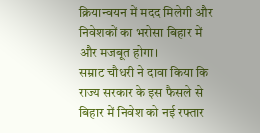क्रियान्वयन में मदद मिलेगी और निवेशकों का भरोसा बिहार में और मजबूत होगा।
सम्राट चौधरी ने दावा किया कि राज्य सरकार के इस फैसले से बिहार में निवेश को नई रफ्तार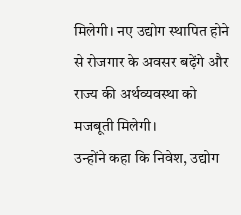मिलेगी। नए उद्योग स्थापित होने से रोजगार के अवसर बढ़ेंगे और राज्य की अर्थव्यवस्था को मजबूती मिलेगी।
उन्होंने कहा कि निवेश, उद्योग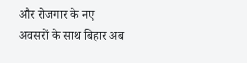और रोजगार के नए अवसरों के साथ बिहार अब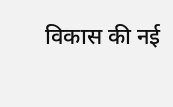विकास की नई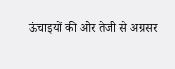ऊंचाइयों की ओर तेजी से अग्रसर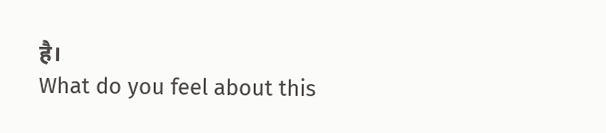है।
What do you feel about this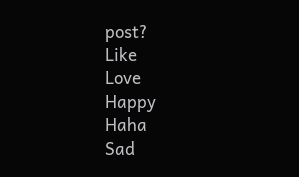post?
Like
Love
Happy
Haha
Sad